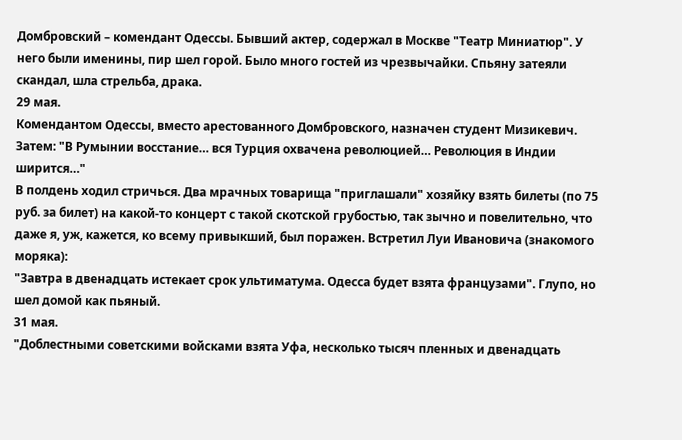Домбровский – комендант Одессы. Бывший актер, содержал в Москве "Театр Миниатюр". У него были именины, пир шел горой. Было много гостей из чрезвычайки. Спьяну затеяли скандал, шла стрельба, драка.
29 мая.
Комендантом Одессы, вместо арестованного Домбровского, назначен студент Мизикевич. Затем: "В Румынии восстание… вся Турция охвачена революцией… Революция в Индии ширится…"
В полдень ходил стричься. Два мрачных товарища "приглашали" хозяйку взять билеты (по 75 руб. за билет) на какой-то концерт с такой скотской грубостью, так зычно и повелительно, что даже я, уж, кажется, ко всему привыкший, был поражен. Встретил Луи Ивановича (знакомого моряка):
"Завтра в двенадцать истекает срок ультиматума. Одесса будет взята французами". Глупо, но шел домой как пьяный.
31 мая.
"Доблестными советскими войсками взята Уфа, несколько тысяч пленных и двенадцать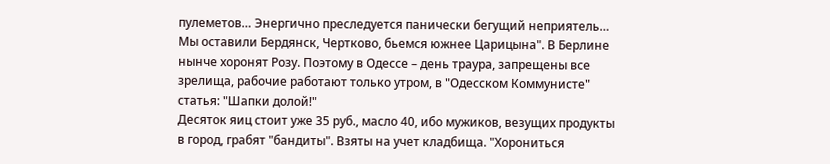пулеметов… Энергично преследуется панически бегущий неприятель… Мы оставили Бердянск, Чертково, бьемся южнее Царицына". В Берлине нынче хоронят Розу. Поэтому в Одессе – день траура, запрещены все зрелища, рабочие работают только утром, в "Одесском Коммунисте" статья: "Шапки долой!"
Десяток яиц стоит уже 35 руб., масло 40, ибо мужиков, везущих продукты в город, грабят "бандиты". Взяты на учет кладбища. "Хорониться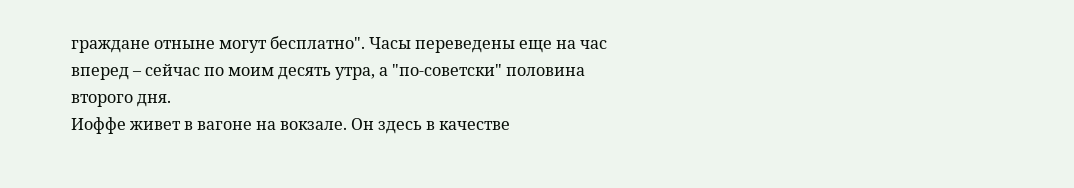граждане отныне могут бесплатно". Часы переведены еще на час вперед – сейчас по моим десять утра, а "по-советски" половина второго дня.
Иоффе живет в вагоне на вокзале. Он здесь в качестве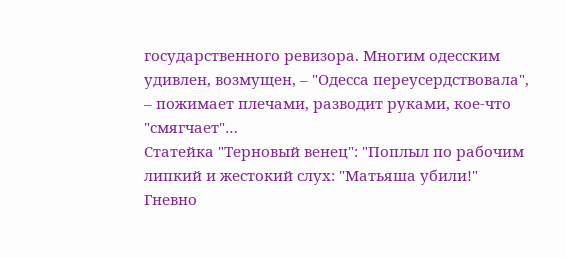государственного ревизора. Многим одесским удивлен, возмущен, – "Одесса переусердствовала", – пожимает плечами, разводит руками, кое-что "смягчает"…
Статейка "Терновый венец": "Поплыл по рабочим липкий и жестокий слух: "Матьяша убили!" Гневно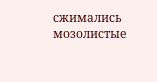сжимались мозолистые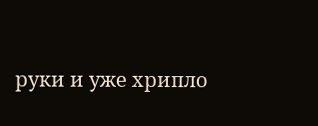руки и уже хрипло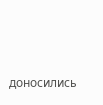доносились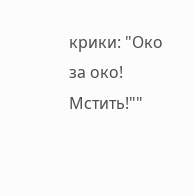крики: "Око за око! Мстить!""